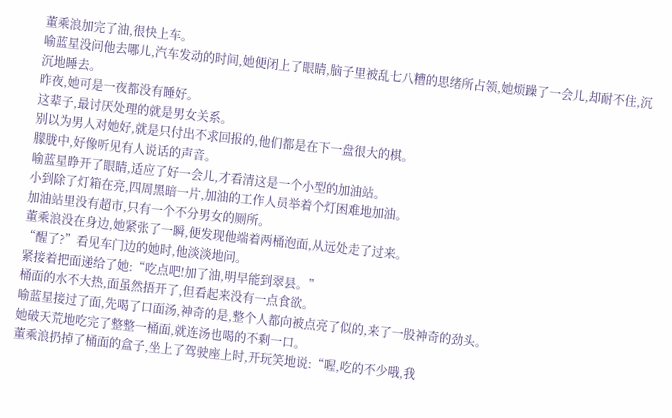董乘浪加完了油,很快上车。
喻蓝星没问他去哪儿,汽车发动的时间,她便闭上了眼睛,脑子里被乱七八糟的思绪所占领,她烦躁了一会儿,却耐不住,沉沉地睡去。
昨夜,她可是一夜都没有睡好。
这辈子,最讨厌处理的就是男女关系。
别以为男人对她好,就是只付出不求回报的,他们都是在下一盘很大的棋。
朦胧中,好像听见有人说话的声音。
喻蓝星睁开了眼睛,适应了好一会儿,才看清这是一个小型的加油站。
小到除了灯箱在亮,四周黑暗一片,加油的工作人员举着个灯困难地加油。
加油站里没有超市,只有一个不分男女的厕所。
董乘浪没在身边,她紧张了一瞬,便发现他端着两桶泡面,从远处走了过来。
“醒了?”看见车门边的她时,他淡淡地问。
紧接着把面递给了她:“吃点吧!加了油,明早能到翠县。”
桶面的水不大热,面虽然捂开了,但看起来没有一点食欲。
喻蓝星接过了面,先喝了口面汤,神奇的是,整个人都向被点亮了似的,来了一股神奇的劲头。
她破天荒地吃完了整整一桶面,就连汤也喝的不剩一口。
董乘浪扔掉了桶面的盒子,坐上了驾驶座上时,开玩笑地说:“喔,吃的不少哦,我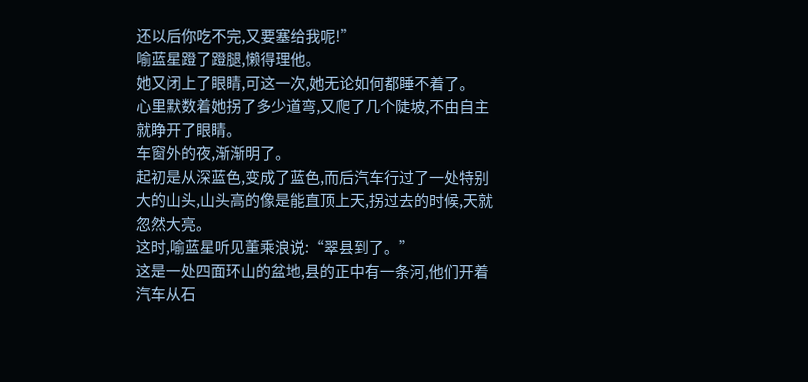还以后你吃不完,又要塞给我呢!”
喻蓝星蹬了蹬腿,懒得理他。
她又闭上了眼睛,可这一次,她无论如何都睡不着了。
心里默数着她拐了多少道弯,又爬了几个陡坡,不由自主就睁开了眼睛。
车窗外的夜,渐渐明了。
起初是从深蓝色,变成了蓝色,而后汽车行过了一处特别大的山头,山头高的像是能直顶上天,拐过去的时候,天就忽然大亮。
这时,喻蓝星听见董乘浪说:“翠县到了。”
这是一处四面环山的盆地,县的正中有一条河,他们开着汽车从石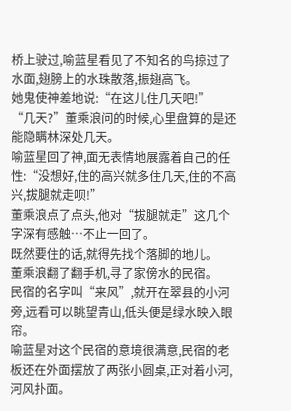桥上驶过,喻蓝星看见了不知名的鸟掠过了水面,翅膀上的水珠散落,振翅高飞。
她鬼使神差地说:“在这儿住几天吧!”
“几天?”董乘浪问的时候,心里盘算的是还能隐瞒林深处几天。
喻蓝星回了神,面无表情地展露着自己的任性:“没想好,住的高兴就多住几天,住的不高兴,拔腿就走呗!”
董乘浪点了点头,他对“拔腿就走”这几个字深有感触…不止一回了。
既然要住的话,就得先找个落脚的地儿。
董乘浪翻了翻手机,寻了家傍水的民宿。
民宿的名字叫“来风”,就开在翠县的小河旁,远看可以眺望青山,低头便是绿水映入眼帘。
喻蓝星对这个民宿的意境很满意,民宿的老板还在外面摆放了两张小圆桌,正对着小河,河风扑面。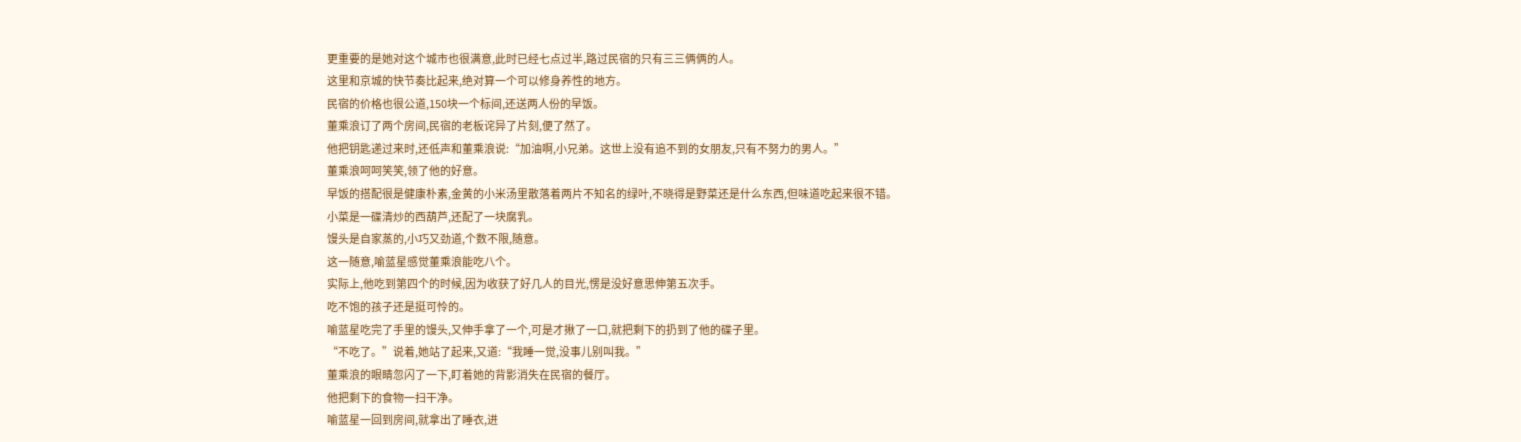更重要的是她对这个城市也很满意,此时已经七点过半,路过民宿的只有三三俩俩的人。
这里和京城的快节奏比起来,绝对算一个可以修身养性的地方。
民宿的价格也很公道,150块一个标间,还送两人份的早饭。
董乘浪订了两个房间,民宿的老板诧异了片刻,便了然了。
他把钥匙递过来时,还低声和董乘浪说:“加油啊,小兄弟。这世上没有追不到的女朋友,只有不努力的男人。”
董乘浪呵呵笑笑,领了他的好意。
早饭的搭配很是健康朴素,金黄的小米汤里散落着两片不知名的绿叶,不晓得是野菜还是什么东西,但味道吃起来很不错。
小菜是一碟清炒的西葫芦,还配了一块腐乳。
馒头是自家蒸的,小巧又劲道,个数不限,随意。
这一随意,喻蓝星感觉董乘浪能吃八个。
实际上,他吃到第四个的时候,因为收获了好几人的目光,愣是没好意思伸第五次手。
吃不饱的孩子还是挺可怜的。
喻蓝星吃完了手里的馒头,又伸手拿了一个,可是才揪了一口,就把剩下的扔到了他的碟子里。
“不吃了。”说着,她站了起来,又道:“我睡一觉,没事儿别叫我。”
董乘浪的眼睛忽闪了一下,盯着她的背影消失在民宿的餐厅。
他把剩下的食物一扫干净。
喻蓝星一回到房间,就拿出了睡衣,进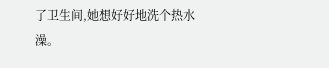了卫生间,她想好好地洗个热水澡。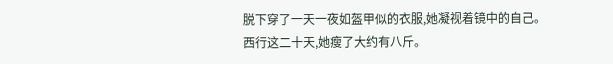脱下穿了一天一夜如盔甲似的衣服,她凝视着镜中的自己。
西行这二十天,她瘦了大约有八斤。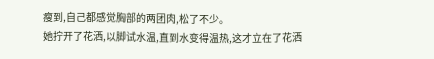瘦到,自己都感觉胸部的两团肉,松了不少。
她拧开了花洒,以脚试水温,直到水变得温热,这才立在了花洒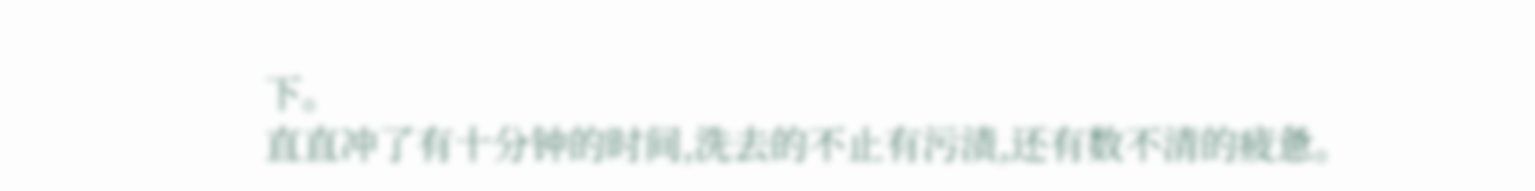下。
直直冲了有十分钟的时间,洗去的不止有污渍,还有数不清的疲惫。